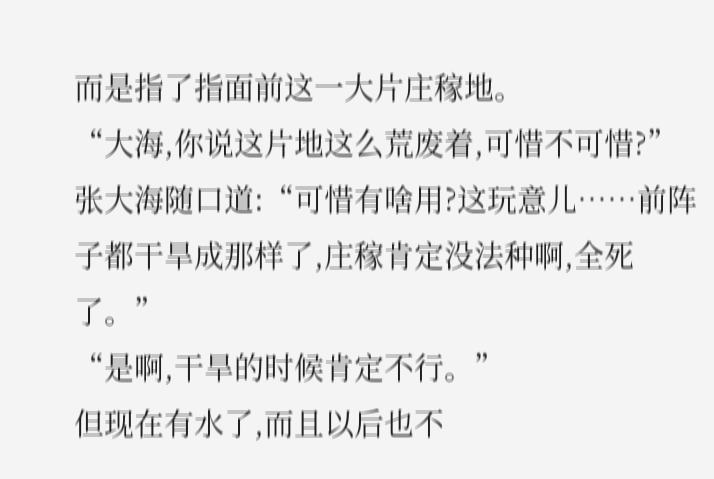而是指了指面前这一大片庄稼地。
“大海,你说这片地这么荒废着,可惜不可惜?”
张大海随口道:“可惜有啥用?这玩意儿……前阵子都干旱成那样了,庄稼肯定没法种啊,全死了。”
“是啊,干旱的时候肯定不行。”
但现在有水了,而且以后也不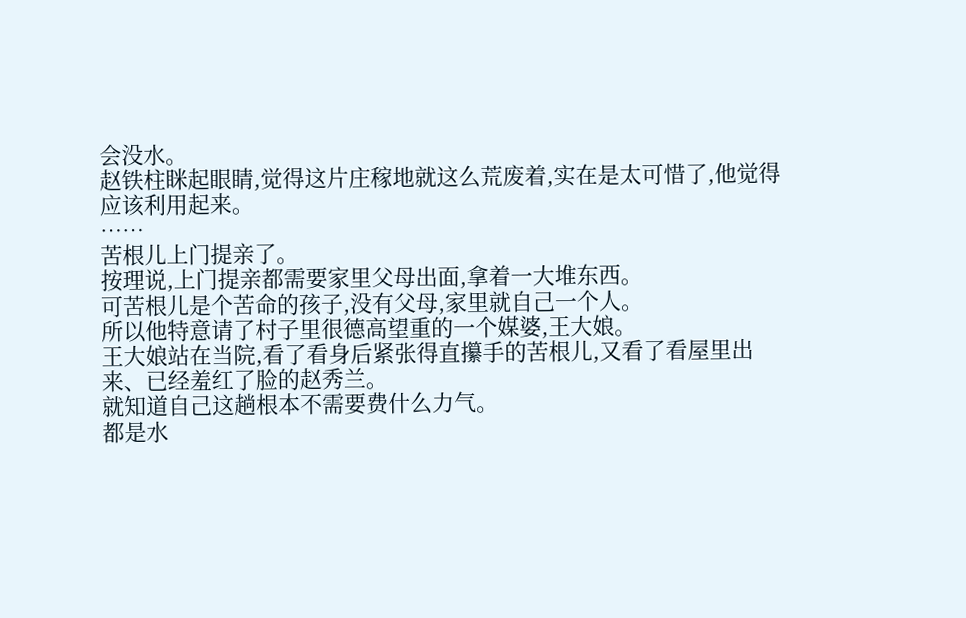会没水。
赵铁柱眯起眼睛,觉得这片庄稼地就这么荒废着,实在是太可惜了,他觉得应该利用起来。
……
苦根儿上门提亲了。
按理说,上门提亲都需要家里父母出面,拿着一大堆东西。
可苦根儿是个苦命的孩子,没有父母,家里就自己一个人。
所以他特意请了村子里很德高望重的一个媒婆,王大娘。
王大娘站在当院,看了看身后紧张得直攥手的苦根儿,又看了看屋里出来、已经羞红了脸的赵秀兰。
就知道自己这趟根本不需要费什么力气。
都是水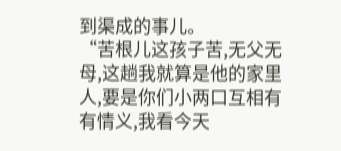到渠成的事儿。
“苦根儿这孩子苦,无父无母,这趟我就算是他的家里人,要是你们小两口互相有有情义,我看今天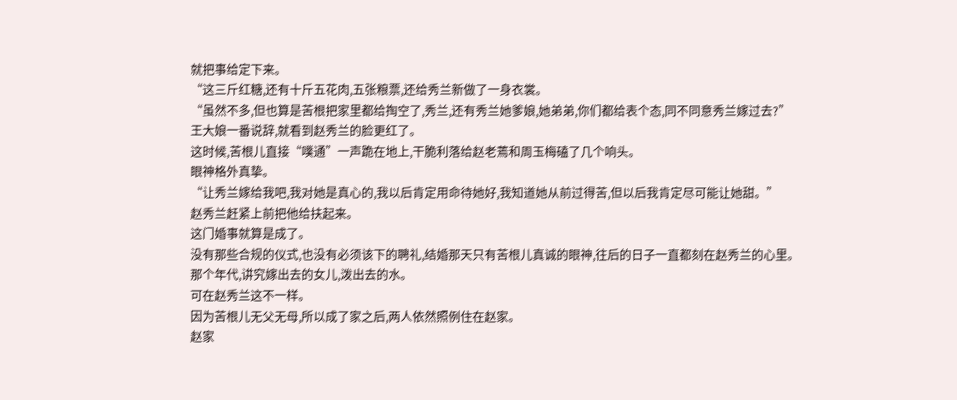就把事给定下来。
“这三斤红糖,还有十斤五花肉,五张粮票,还给秀兰新做了一身衣裳。
“虽然不多,但也算是苦根把家里都给掏空了,秀兰,还有秀兰她爹娘,她弟弟,你们都给表个态,同不同意秀兰嫁过去?”
王大娘一番说辞,就看到赵秀兰的脸更红了。
这时候,苦根儿直接“噗通”一声跪在地上,干脆利落给赵老蔫和周玉梅磕了几个响头。
眼神格外真挚。
“让秀兰嫁给我吧,我对她是真心的,我以后肯定用命待她好,我知道她从前过得苦,但以后我肯定尽可能让她甜。”
赵秀兰赶紧上前把他给扶起来。
这门婚事就算是成了。
没有那些合规的仪式,也没有必须该下的聘礼,结婚那天只有苦根儿真诚的眼神,往后的日子一直都刻在赵秀兰的心里。
那个年代,讲究嫁出去的女儿,泼出去的水。
可在赵秀兰这不一样。
因为苦根儿无父无母,所以成了家之后,两人依然照例住在赵家。
赵家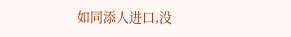如同添人进口,没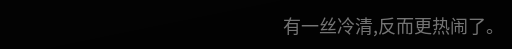有一丝冷清,反而更热闹了。